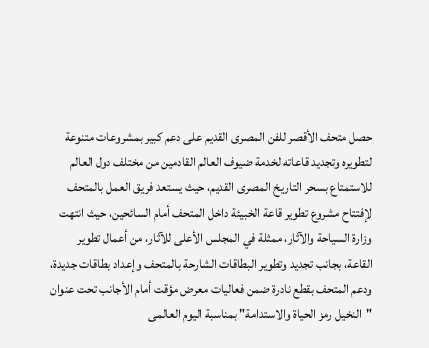حصل متحف الأقصر للفن المصرى القديم على دعم كبير بمشروعات متنوعة لتطويره وتجديد قاعاته لخدمة ضيوف العالم القادمين من مختلف دول العالم للاستمتاع بسحر التاريخ المصرى القديم، حيث يستعد فريق العمل بالمتحف لإفتتاح مشروع تطوير قاعة الخبيئة داخل المتحف أمام السائحين، حيث انتهت وزارة السياحة والآثار، ممثلة في المجلس الأعلى للآثار، من أعمال تطوير القاعة، بجانب تجديد وتطوير البطاقات الشارحة بالمتحف وإعداد بطاقات جديدة، ودعم المتحف بقطع نادرة ضمن فعاليات معرض مؤقت أمام الأجانب تحت عنوان "النخيل رمز الحياة والاستدامة" بمناسبة اليوم العالمى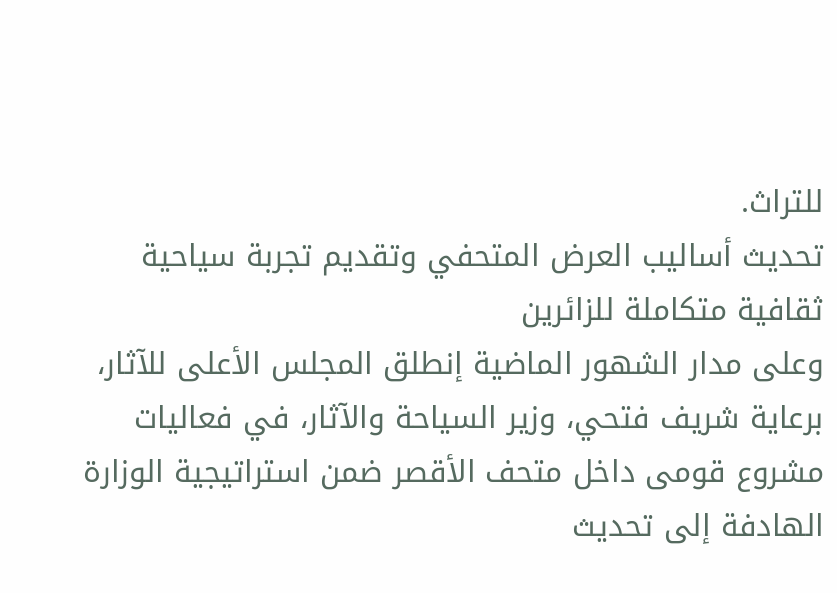للتراث.
تحديث أساليب العرض المتحفي وتقديم تجربة سياحية ثقافية متكاملة للزائرين
وعلى مدار الشهور الماضية إنطلق المجلس الأعلى للآثار، برعاية شريف فتحي، وزير السياحة والآثار، في فعاليات مشروع قومى داخل متحف الأقصر ضمن استراتيجية الوزارة الهادفة إلى تحديث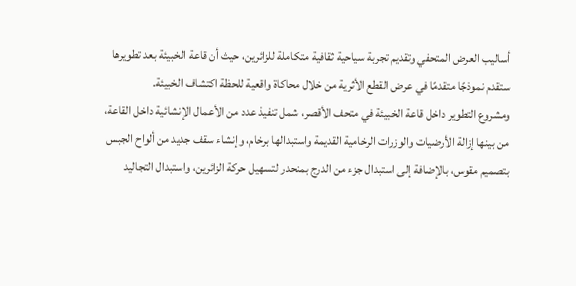أساليب العرض المتحفي وتقديم تجربة سياحية ثقافية متكاملة للزائرين، حيث أن قاعة الخبيئة بعد تطويرها ستقدم نموذجًا متقدمًا في عرض القطع الأثرية من خلال محاكاة واقعية للحظة اكتشاف الخبيئة.
ومشروع التطوير داخل قاعة الخبيئة في متحف الأقصر، شمل تنفيذ عدد من الأعمال الإنشائية داخل القاعة، من بينها إزالة الأرضيات والوزرات الرخامية القديمة واستبدالها برخام، وإنشاء سقف جديد من ألواح الجبس بتصميم مقوس، بالإضافة إلى استبدال جزء من الدرج بمنحدر لتسهيل حركة الزائرين، واستبدال التجاليد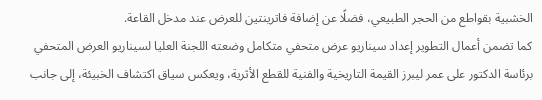الخشبية بقواطع من الحجر الطبيعي، فضلًا عن إضافة فاترينتين للعرض عند مدخل القاعة.
كما تضمن أعمال التطوير إعداد سيناريو عرض متحفي متكامل وضعته اللجنة العليا لسيناريو العرض المتحفي برئاسة الدكتور على عمر ليبرز القيمة التاريخية والفنية للقطع الأثرية، ويعكس سياق اكتشاف الخبيئة، إلى جانب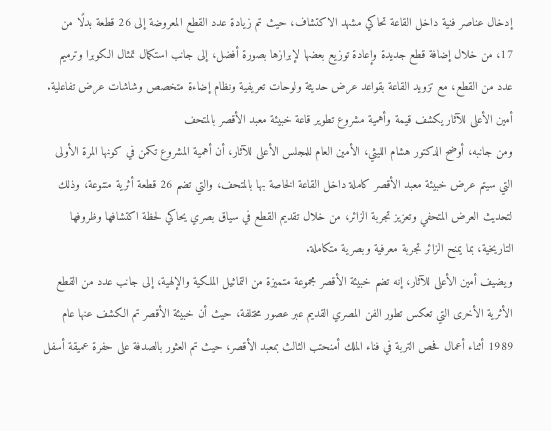إدخال عناصر فنية داخل القاعة تحاكي مشهد الاكتشاف، حيث تم زيادة عدد القطع المعروضة إلى 26 قطعة بدلًا من 17، من خلال إضافة قطع جديدة وإعادة توزيع بعضها لإبرازها بصورة أفضل، إلى جانب استكمال تمثال الكوبرا وترميم عدد من القطع، مع تزويد القاعة بقواعد عرض حديثة ولوحات تعريفية ونظام إضاءة متخصص وشاشات عرض تفاعلية.
أمين الأعلى للآثار يكشف قيمة وأهمية مشروع تطوير قاعة خبيئة معبد الأقصر بالمتحف
ومن جانبه، أوضح الدكتور هشام الليثي، الأمين العام للمجلس الأعلى للآثار، أن أهمية المشروع تكمن في كونها المرة الأولى التي سيتم عرض خبيئة معبد الأقصر كاملة داخل القاعة الخاصة بها بالمتحف، والتي تضم 26 قطعة أثرية متنوعة، وذلك لتحديث العرض المتحفي وتعزيز تجربة الزائر، من خلال تقديم القطع في سياق بصري يحاكي لحظة اكتشافها وظروفها التاريخية، بما يمنح الزائر تجربة معرفية وبصرية متكاملة.
ويضيف أمين الأعلى للآثار، إنه تضم خبيئة الأقصر مجموعة متميزة من التماثيل الملكية والإلهية، إلى جانب عدد من القطع الأثرية الأخرى التي تعكس تطور الفن المصري القديم عبر عصور مختلفة، حيث أن خبيئة الأقصر تم الكشف عنها عام 1989 أثناء أعمال فحص التربة في فناء الملك أمنحتب الثالث بمعبد الأقصر، حيث تم العثور بالصدفة على حفرة عميقة أسفل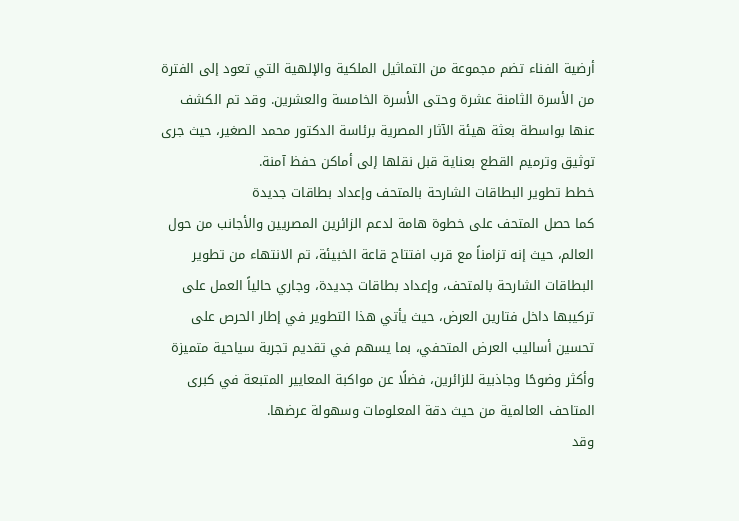أرضية الفناء تضم مجموعة من التماثيل الملكية والإلهية التي تعود إلى الفترة من الأسرة الثامنة عشرة وحتى الأسرة الخامسة والعشرين. وقد تم الكشف عنها بواسطة بعثة هيئة الآثار المصرية برئاسة الدكتور محمد الصغير، حيث جرى توثيق وترميم القطع بعناية قبل نقلها إلى أماكن حفظ آمنة.
خطط تطوير البطاقات الشارحة بالمتحف وإعداد بطاقات جديدة
كما حصل المتحف على خطوة هامة لدعم الزائرين المصريين والأجانب من حول العالم، حيث إنه تزامناً مع قرب افتتاح قاعة الخبيئة، تم الانتهاء من تطوير البطاقات الشارحة بالمتحف، وإعداد بطاقات جديدة، وجاري حالياً العمل على تركيبها داخل فتارين العرض، حيث يأتي هذا التطوير في إطار الحرص على تحسين أساليب العرض المتحفي، بما يسهم في تقديم تجربة سياحية متميزة وأكثر وضوحًا وجاذبية للزائرين، فضلًا عن مواكبة المعايير المتبعة في كبرى المتاحف العالمية من حيث دقة المعلومات وسهولة عرضها.
وقد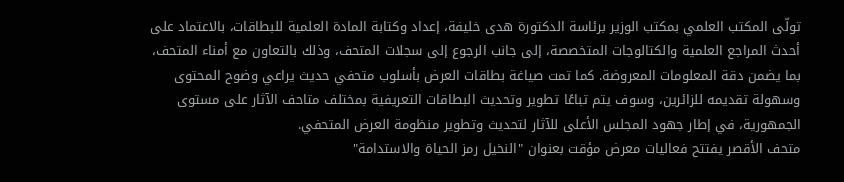تولّى المكتب العلمي بمكتب الوزير برئاسة الدكتورة هدى خليفة، إعداد وكتابة المادة العلمية للبطاقات، بالاعتماد على أحدث المراجع العلمية والكتالوجات المتخصصة، إلى جانب الرجوع إلى سجلات المتحف، وذلك بالتعاون مع أمناء المتحف، بما يضمن دقة المعلومات المعروضة. كما تمت صياغة بطاقات العرض بأسلوب متحفي حديث يراعي وضوح المحتوى وسهولة تقديمه للزائرين، وسوف يتم تباعًا تطوير وتحديث البطاقات التعريفية بمختلف متاحف الآثار على مستوى الجمهورية، في إطار جهود المجلس الأعلى للآثار لتحديث وتطوير منظومة العرض المتحفي.
متحف الأقصر يفتتح فعاليات معرض مؤقت بعنوان "النخيل رمز الحياة والاستدامة"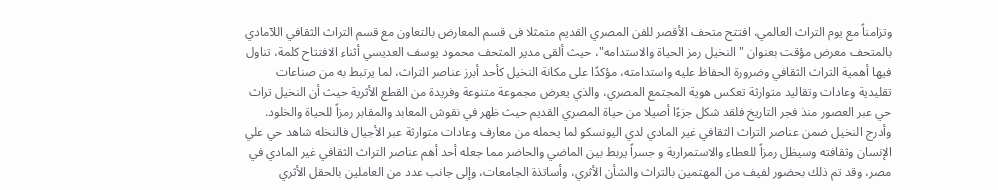وتزامناً مع يوم التراث العالمي، افتتح متحف الأقصر للفن المصري القديم متمثلا فى قسم المعارض بالتعاون مع قسم التراث الثقافي اللآمادي بالمتحف معرض مؤقت بعنوان " النخيل رمز الحياة والاستدامه"، حيث ألقى مدير المتحف محمود يوسف العديسي أثناء الافتتاح كلمة، تناول فيها أهمية التراث الثقافي وضرورة الحفاظ عليه واستدامته، مؤكدًا على مكانة النخيل كأحد أبرز عناصر التراث، لما يرتبط به من صناعات تقليدية وعادات وتقاليد متوارثة تعكس هوية المجتمع المصري، والذي يعرض مجموعة متنوعة وفريدة من القطع الأثرية حيث أن النخيل تراث حي عبر العصور منذ فجر التاريخ فلقد شكل جزءًا أصيلا من حياة المصري القديم حيث ظهر في نقوش المعابد والمقابر رمزاً للحياة والخلود.
وأدرج النخيل ضمن عناصر التراث الثقافي غير المادي لدي اليونسكو لما يحمله من معارف وعادات متوارثة عبر الأجيال فالنخله شاهد حي علي الإنسان وثقافته وسيظل رمزاً للعطاء والاستمرارية و جسراً يربط بين الماضي والحاضر مما جعله أحد أهم عناصر التراث الثقافي غير المادي في مصر، وقد تم ذلك بحضور لفيف من المهتمين بالتراث والشأن الأثري، وأساتذة الجامعات، وإلى جانب عدد من العاملين بالحقل الأثري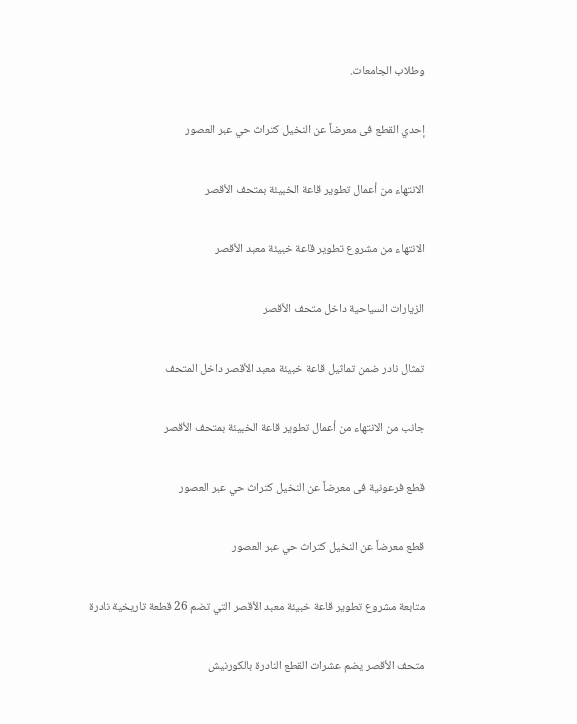وطلاب الجامعات.

إحدي القطع فى معرضاً عن النخيل كتراث حي عبر العصور

الانتهاء من أعمال تطوير قاعة الخبيئة بمتحف الأقصر

الانتهاء من مشروع تطوير قاعة خبيئة معبد الأقصر

الزيارات السياحية داخل متحف الأقصر

تمثال نادر ضمن تماثيل قاعة خبيئة معبد الأقصر داخل المتحف

جانب من الانتهاء من أعمال تطوير قاعة الخبيئة بمتحف الأقصر

قطع فرعونية فى معرضاً عن النخيل كتراث حي عبر العصور

قطع معرضاً عن النخيل كتراث حي عبر العصور

متابعة مشروع تطوير قاعة خبيئة معبد الأقصر التي تضم 26 قطعة تاريخية نادرة

متحف الأقصر يضم عشرات القطع النادرة بالكورنيش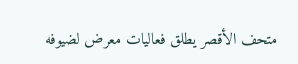متحف الأقصر يطلق فعاليات معرض لضيوفه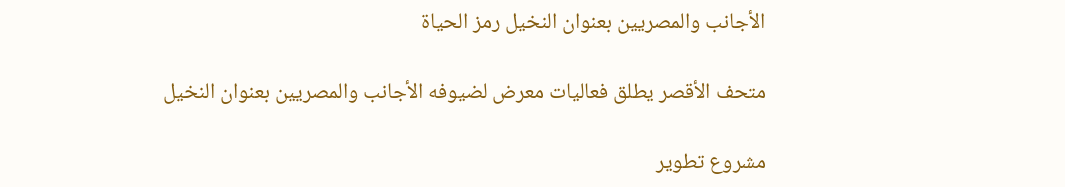الأجانب والمصريين بعنوان النخيل رمز الحياة

متحف الأقصر يطلق فعاليات معرض لضيوفه الأجانب والمصريين بعنوان النخيل

مشروع تطوير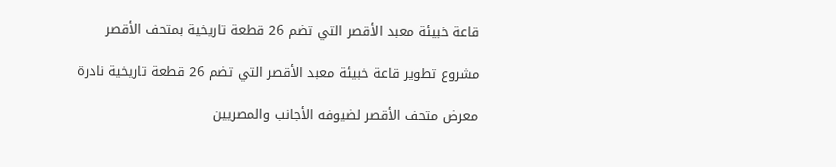قاعة خبيئة معبد الأقصر التي تضم 26 قطعة تاريخية بمتحف الأقصر

مشروع تطوير قاعة خبيئة معبد الأقصر التي تضم 26 قطعة تاريخية نادرة

معرض متحف الأقصر لضيوفه الأجانب والمصريين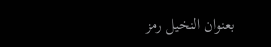بعنوان النخيل رمز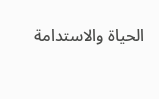الحياة والاستدامة